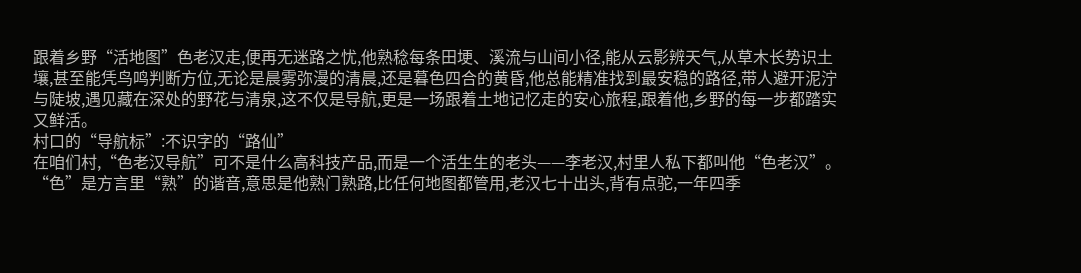跟着乡野“活地图”色老汉走,便再无迷路之忧,他熟稔每条田埂、溪流与山间小径,能从云影辨天气,从草木长势识土壤,甚至能凭鸟鸣判断方位,无论是晨雾弥漫的清晨,还是暮色四合的黄昏,他总能精准找到最安稳的路径,带人避开泥泞与陡坡,遇见藏在深处的野花与清泉,这不仅是导航,更是一场跟着土地记忆走的安心旅程,跟着他,乡野的每一步都踏实又鲜活。
村口的“导航标”:不识字的“路仙”
在咱们村,“色老汉导航”可不是什么高科技产品,而是一个活生生的老头——李老汉,村里人私下都叫他“色老汉”。“色”是方言里“熟”的谐音,意思是他熟门熟路,比任何地图都管用,老汉七十出头,背有点驼,一年四季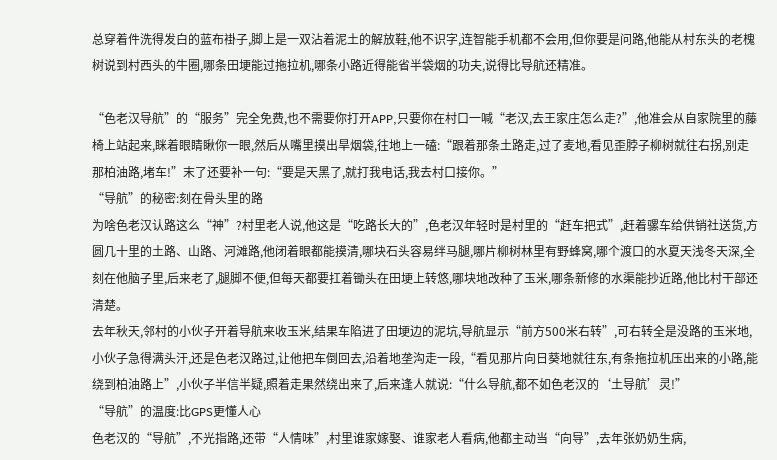总穿着件洗得发白的蓝布褂子,脚上是一双沾着泥土的解放鞋,他不识字,连智能手机都不会用,但你要是问路,他能从村东头的老槐树说到村西头的牛圈,哪条田埂能过拖拉机,哪条小路近得能省半袋烟的功夫,说得比导航还精准。

“色老汉导航”的“服务”完全免费,也不需要你打开APP,只要你在村口一喊“老汉,去王家庄怎么走?”,他准会从自家院里的藤椅上站起来,眯着眼睛瞅你一眼,然后从嘴里摸出旱烟袋,往地上一磕:“跟着那条土路走,过了麦地,看见歪脖子柳树就往右拐,别走那柏油路,堵车!”末了还要补一句:“要是天黑了,就打我电话,我去村口接你。”
“导航”的秘密:刻在骨头里的路
为啥色老汉认路这么“神”?村里老人说,他这是“吃路长大的”,色老汉年轻时是村里的“赶车把式”,赶着骡车给供销社送货,方圆几十里的土路、山路、河滩路,他闭着眼都能摸清,哪块石头容易绊马腿,哪片柳树林里有野蜂窝,哪个渡口的水夏天浅冬天深,全刻在他脑子里,后来老了,腿脚不便,但每天都要扛着锄头在田埂上转悠,哪块地改种了玉米,哪条新修的水渠能抄近路,他比村干部还清楚。
去年秋天,邻村的小伙子开着导航来收玉米,结果车陷进了田埂边的泥坑,导航显示“前方500米右转”,可右转全是没路的玉米地,小伙子急得满头汗,还是色老汉路过,让他把车倒回去,沿着地垄沟走一段,“看见那片向日葵地就往东,有条拖拉机压出来的小路,能绕到柏油路上”,小伙子半信半疑,照着走果然绕出来了,后来逢人就说:“什么导航,都不如色老汉的‘土导航’灵!”
“导航”的温度:比GPS更懂人心
色老汉的“导航”,不光指路,还带“人情味”,村里谁家嫁娶、谁家老人看病,他都主动当“向导”,去年张奶奶生病,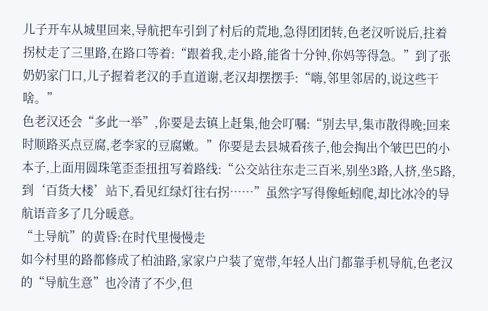儿子开车从城里回来,导航把车引到了村后的荒地,急得团团转,色老汉听说后,拄着拐杖走了三里路,在路口等着:“跟着我,走小路,能省十分钟,你妈等得急。”到了张奶奶家门口,儿子握着老汉的手直道谢,老汉却摆摆手:“嗨,邻里邻居的,说这些干啥。”
色老汉还会“多此一举”,你要是去镇上赶集,他会叮嘱:“别去早,集市散得晚;回来时顺路买点豆腐,老李家的豆腐嫩。”你要是去县城看孩子,他会掏出个皱巴巴的小本子,上面用圆珠笔歪歪扭扭写着路线:“公交站往东走三百米,别坐3路,人挤,坐5路,到‘百货大楼’站下,看见红绿灯往右拐……”虽然字写得像蚯蚓爬,却比冰冷的导航语音多了几分暖意。
“土导航”的黄昏:在时代里慢慢走
如今村里的路都修成了柏油路,家家户户装了宽带,年轻人出门都靠手机导航,色老汉的“导航生意”也冷清了不少,但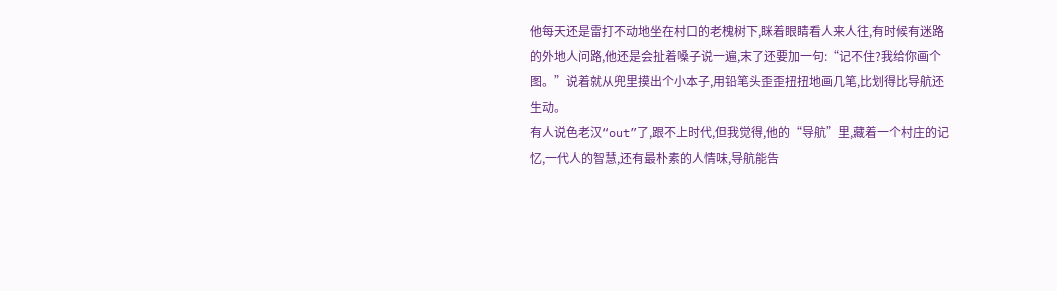他每天还是雷打不动地坐在村口的老槐树下,眯着眼睛看人来人往,有时候有迷路的外地人问路,他还是会扯着嗓子说一遍,末了还要加一句:“记不住?我给你画个图。”说着就从兜里摸出个小本子,用铅笔头歪歪扭扭地画几笔,比划得比导航还生动。
有人说色老汉“out”了,跟不上时代,但我觉得,他的“导航”里,藏着一个村庄的记忆,一代人的智慧,还有最朴素的人情味,导航能告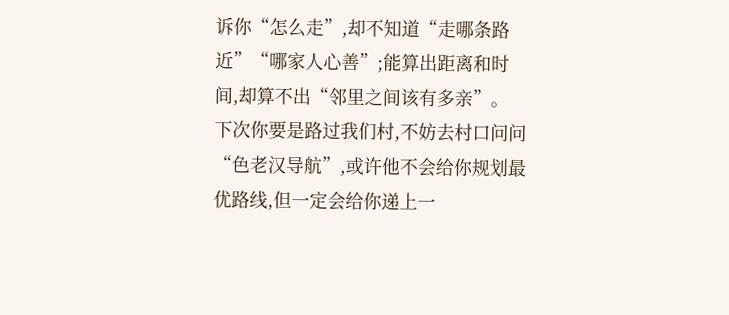诉你“怎么走”,却不知道“走哪条路近”“哪家人心善”;能算出距离和时间,却算不出“邻里之间该有多亲”。
下次你要是路过我们村,不妨去村口问问“色老汉导航”,或许他不会给你规划最优路线,但一定会给你递上一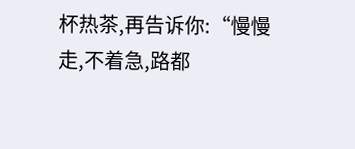杯热茶,再告诉你:“慢慢走,不着急,路都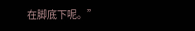在脚底下呢。”